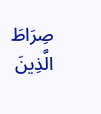صِرَاطَ الَّذِينَ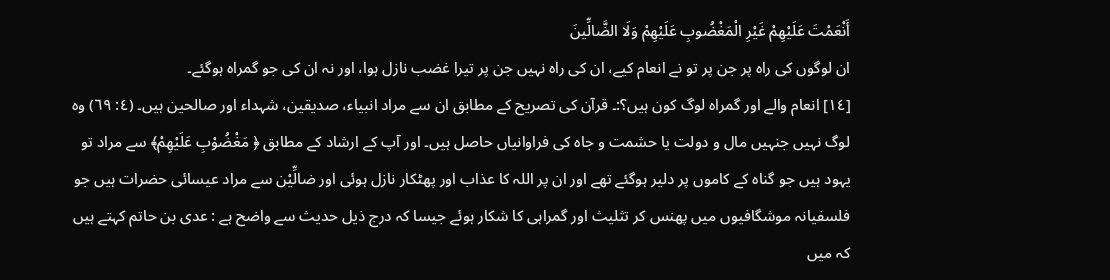أَنْعَمْتَ عَلَيْهِمْ غَيْرِ الْمَغْضُوبِ عَلَيْهِمْ وَلَا الضَّالِّينَ
ان لوگوں کی راہ پر جن پر تو نے انعام کیے، ان کی راہ نہیں جن پر تیرا غضب نازل ہوا، اور نہ ان کی جو گمراہ ہوگئے۔
[١٤] انعام والے اور گمراہ لوگ کون ہیں؟:۔ قرآن کی تصریح کے مطابق ان سے مراد انبیاء، صدیقین، شہداء اور صالحین ہیں۔ (٤: ٦٩) وہ لوگ نہیں جنہیں مال و دولت یا حشمت و جاہ کی فراوانیاں حاصل ہیں۔ اور آپ کے ارشاد کے مطابق ﴿ مَغْضُوْبِ عَلَیْھِمْ﴾ سے مراد تو یہود ہیں جو گناہ کے کاموں پر دلیر ہوگئے تھے اور ان پر اللہ کا عذاب اور پھٹکار نازل ہوئی اور ضالِّیْن سے مراد عیسائی حضرات ہیں جو فلسفیانہ موشگافیوں میں پھنس کر تثلیث اور گمراہی کا شکار ہوئے جیسا کہ درج ذیل حدیث سے واضح ہے : عدی بن حاتم کہتے ہیں کہ میں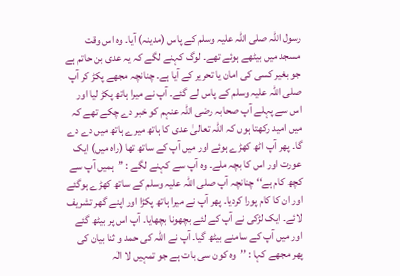رسول اللہ صلی اللہ علیہ وسلم کے پاس (مدینہ) آیا۔ وہ اس وقت مسجد میں بیٹھے ہوئے تھے۔ لوگ کہنے لگے کہ یہ عدی بن حاتم ہے جو بغیر کسی کی امان یا تحریر کے آیا ہے۔ چنانچہ مجھے پکڑ کر آپ صلی اللہ علیہ وسلم کے پاس لے گئے۔ آپ نے میرا ہاتھ پکڑ لیا اور اس سے پہلے آپ صحابہ رضی اللہ عنہم کو خبر دے چکے تھے کہ میں امید رکھتا ہوں کہ اللہ تعالیٰ عدی کا ہاتھ میرے ہاتھ میں دے دے گا۔ پھر آپ اٹھ کھڑے ہوئے اور میں آپ کے ساتھ تھا (راہ میں) ایک عورت اور اس کا بچہ ملے۔ وہ آپ سے کہنے لگے : ’’ہمیں آپ سے کچھ کام ہے‘‘ چنانچہ آپ صلی اللہ علیہ وسلم کے ساتھ کھڑے ہوگئے اور ان کا کام پورا کردیا۔ پھر آپ نے میرا ہاتھ پکڑا اور اپنے گھر تشریف لائے۔ ایک لڑکی نے آپ کے لئے بچھونا بچھایا۔ آپ اس پر بیٹھ گئے اور میں آپ کے سامنے بیٹھ گیا۔ آپ نے اللہ کی حمد و ثنا بیان کی پھر مجھے کہا : ’’وہ کون سی بات ہے جو تمہیں لا الٰہ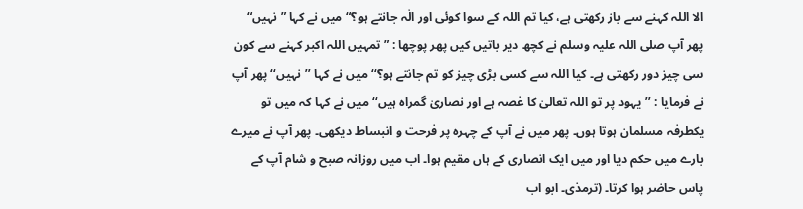الا اللہ کہنے سے باز رکھتی ہے، کیا تم اللہ کے سوا کوئی اور الٰہ جانتے ہو؟“میں نے کہا ”نہیں“ پھر آپ صلی اللہ علیہ وسلم نے کچھ دیر باتیں کیں پھر پوچھا : ”تمہیں اللہ اکبر کہنے سے کون سی چیز دور رکھتی ہے۔ کیا اللہ سے کسی بڑی چیز کو تم جانتے ہو؟‘‘ میں نے کہا ’’نہیں‘‘ پھر آپ نے فرمایا : ’’یہود پر تو اللہ تعالیٰ کا غصہ ہے اور نصاریٰ گمراہ ہیں‘‘ میں نے کہا کہ میں تو یکطرفہ مسلمان ہوتا ہوں۔ پھر میں نے آپ کے چہرہ پر فرحت و انبساط دیکھی۔ پھر آپ نے میرے بارے میں حکم دیا اور میں ایک انصاری کے ہاں مقیم ہوا۔ اب میں روزانہ صبح و شام آپ کے پاس حاضر ہوا کرتا۔ (ترمذی۔ ابو اب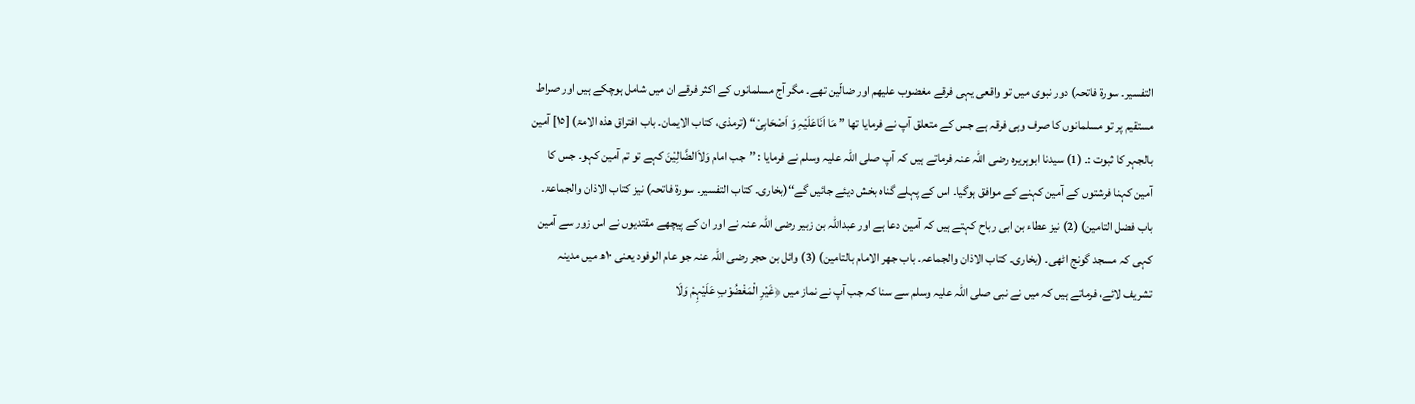التفسیر۔ سورۃ فاتحہ) دور نبوی میں تو واقعی یہی فرقے مغضوب علیھم اور ضالّین تھے۔ مگر آج مسلمانوں کے اکثر فرقے ان میں شامل ہوچکے ہیں اور صراط مستقیم پر تو مسلمانوں کا صرف وہی فرقہ ہے جس کے متعلق آپ نے فرمایا تھا ”مَا اَنَاعَلَیْہِ وَ اَصْحَابِیْ“ (ترمذی، کتاب الایمان۔ باب افتراق ھذہ الامۃ) [١٥] آمین بالجہر کا ثبوت :۔ (1) سیدنا ابوہریرہ رضی اللہ عنہ فرماتے ہیں کہ آپ صلی اللہ علیہ وسلم نے فرمایا : ’’جب امام وَلاَالضَّالِیْنَ کہے تو تم آمین کہو۔ جس کا آمین کہنا فرشتوں کے آمین کہنے کے موافق ہوگیا۔ اس کے پہلے گناہ بخش دیئے جائیں گے‘‘(بخاری۔ کتاب التفسیر۔ سورۃ فاتحہ) نیز کتاب الاذان والجماعۃ۔ باب فضل التامین) (2) نیز عطاء بن ابی رباح کہتے ہیں کہ آمین دعا ہے اور عبداللہ بن زبیر رضی اللہ عنہ نے اور ان کے پیچھے مقتدیوں نے اس زور سے آمین کہی کہ مسجد گونج اٹھی۔ (بخاری۔ کتاب الاذان والجماعہ۔ باب جھر الامام بالتامین) (3) وائل بن حجر رضی اللہ عنہ جو عام الوفود یعنی ١٠ھ میں مدینہ تشریف لائے، فرماتے ہیں کہ میں نے نبی صلی اللہ علیہ وسلم سے سنا کہ جب آپ نے نماز میں ﴿غَیْرِ الْمَغْضُوْبِ عَلَیْہِمْ وَلَا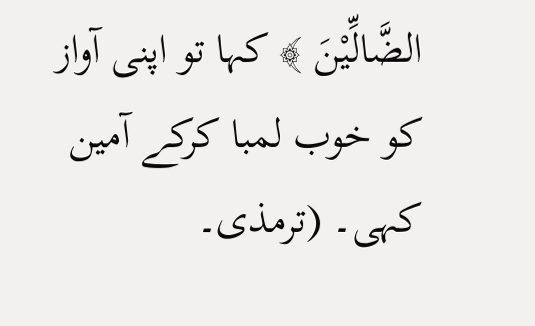الضَّالِّیْنَ ﴾ کہا تو اپنی آواز کو خوب لمبا کرکے آمین کہی۔ (ترمذی۔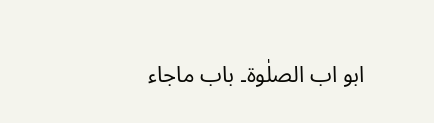ابو اب الصلٰوۃ۔ باب ماجاء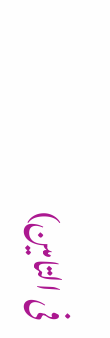فی التامین)